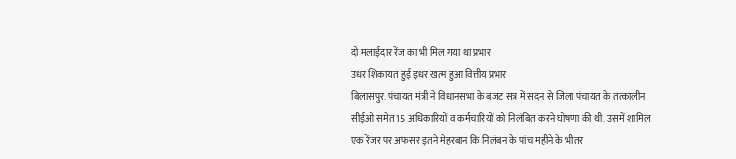दो मलाईदार रेंज का भी मिल गया था प्रभार
उधर शिकायत हुई इधर खत्म हुआ वित्तीय प्रभार
बिलासपुर. पंचायत मंत्री ने विधानसभा के बजट सत्र में सदन से जिला पंचायत के तत्कालीन सीईओ समेत 15 अधिकारियों व कर्मचारियों को निलंबित करने घोषणा की थी. उसमें शामिल एक रेंजर पर अफसर इतने मेहरबान कि निलंबन के पांच महीने के भीतर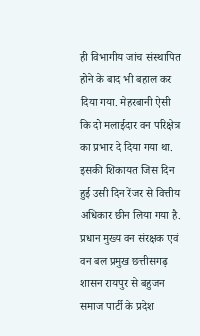ही विभागीय जांच संस्थापित होने के बाद भी बहाल कर दिया गया. मेहरबानी ऐसी कि दो मलाईदार वन परिक्षेत्र का प्रभार दे दिया गया था. इसकी शिकायत जिस दिन हुई उसी दिन रेंजर से वित्तीय अधिकार छीन लिया गया है.
प्रधान मुख्य वन संरक्षक एवं वन बल प्रमुख छत्तीसगढ़ शासन रायपुर से बहुजन समाज पार्टी के प्रदेश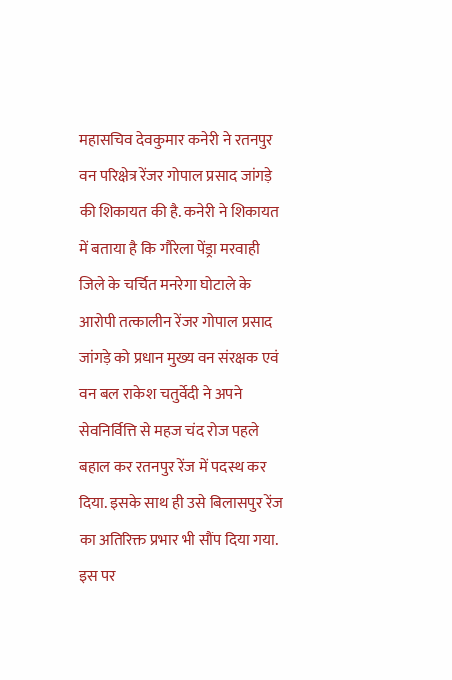महासचिव देवकुमार कनेरी ने रतनपुर वन परिक्षेत्र रेंजर गोपाल प्रसाद जांगड़े की शिकायत की है. कनेरी ने शिकायत में बताया है कि गौरेला पेंड्रा मरवाही जिले के चर्चित मनरेगा घोटाले के आरोपी तत्कालीन रेंजर गोपाल प्रसाद जांगड़े को प्रधान मुख्य वन संरक्षक एवं वन बल राकेश चतुर्वेदी ने अपने सेवनिर्वित्ति से महज चंद रोज पहले बहाल कर रतनपुर रेंज में पदस्थ कर दिया. इसके साथ ही उसे बिलासपुर रेंज का अतिरिक्त प्रभार भी सौंप दिया गया. इस पर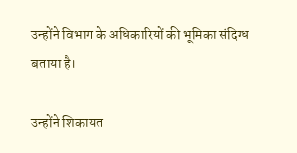उन्होंने विभाग के अधिकारियों की भूमिका संदिग्ध बताया है।

उन्होंने शिकायत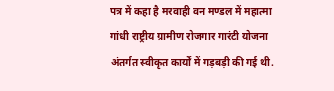पत्र में कहा है मरवाही वन मण्डल में महात्मा गांधी राष्ट्रीय ग्रामीण रोजगार गारंटी योजना अंतर्गत स्वीकृत कार्यों में गड़बड़ी की गई थी.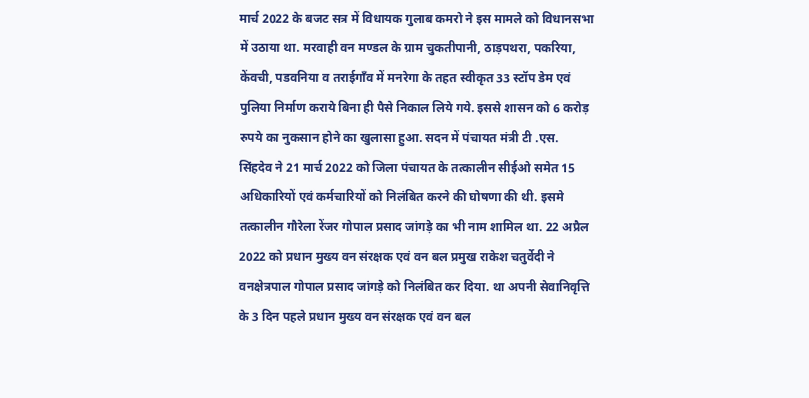मार्च 2022 के बजट सत्र में विधायक गुलाब कमरो ने इस मामले को विधानसभा में उठाया था. मरवाही वन मण्डल के ग्राम चुकतीपानी, ठाड़पथरा, पकरिया, केंवची, पडवनिया व तराईगाँव में मनरेगा के तहत स्वीकृत 33 स्टॉप डेम एवं पुलिया निर्माण कराये बिना ही पैसे निकाल लिये गये. इससे शासन को 6 करोड़ रुपये का नुकसान होने का खुलासा हुआ. सदन में पंचायत मंत्री टी .एस. सिंहदेव ने 21 मार्च 2022 को जिला पंचायत के तत्कालीन सीईओ समेत 15 अधिकारियों एवं कर्मचारियों को निलंबित करने की घोषणा की थी. इसमे तत्कालीन गौरेला रेंजर गोपाल प्रसाद जांगड़े का भी नाम शामिल था. 22 अप्रैल 2022 को प्रधान मुख्य वन संरक्षक एवं वन बल प्रमुख राकेश चतुर्वेदी ने वनक्षेत्रपाल गोपाल प्रसाद जांगड़े को निलंबित कर दिया. था अपनी सेवानिवृत्ति के 3 दिन पहले प्रधान मुख्य वन संरक्षक एवं वन बल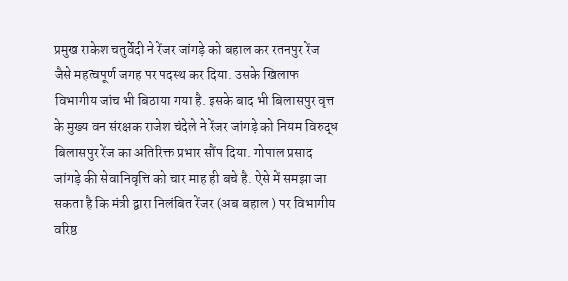प्रमुख राकेश चतुर्वेदी ने रेंजर जांगड़े को बहाल कर रतनपुर रेंज जैसे महत्वपूर्ण जगह पर पदस्थ कर दिया. उसके खिलाफ विभागीय जांच भी बिठाया गया है. इसके बाद भी बिलासपुर वृत्त के मुख्य वन संरक्षक राजेश चंदेले ने रेंजर जांगड़े को नियम विरुद्ध बिलासपुर रेंज का अतिरिक्त प्रभार सौंप दिया. गोपाल प्रसाद जांगड़े की सेवानिवृत्ति को चार माह ही बचे है. ऐसे में समझा जा सकता है कि मंत्री द्वारा निलंबित रेंजर (अब बहाल ) पर विभागीय वरिष्ठ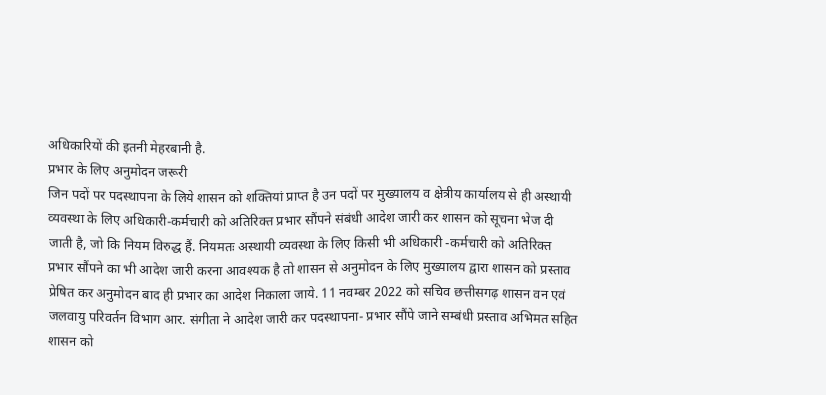अधिकारियों की इतनी मेहरबानी है.
प्रभार के लिए अनुमोदन जरूरी
जिन पदों पर पदस्थापना के लिये शासन को शक्तियां प्राप्त है उन पदों पर मुख्यालय व क्षेत्रीय कार्यालय से ही अस्थायी व्यवस्था के लिए अधिकारी-कर्मचारी को अतिरिक्त प्रभार सौंपने संबंधी आदेश जारी कर शासन को सूचना भेज दी जाती है, जो कि नियम विरुद्ध हैं. नियमतः अस्थायी व्यवस्था के लिए किसी भी अधिकारी -कर्मचारी को अतिरिक्त प्रभार सौंपने का भी आदेश जारी करना आवश्यक है तो शासन से अनुमोदन के लिए मुख्यालय द्वारा शासन को प्रस्ताव प्रेषित कर अनुमोदन बाद ही प्रभार का आदेश निकाला जाये. 11 नवम्बर 2022 को सचिव छत्तीसगढ़ शासन वन एवं जलवायु परिवर्तन विभाग आर. संगीता ने आदेश जारी कर पदस्थापना- प्रभार सौंपे जाने सम्बंधी प्रस्ताव अभिमत सहित शासन को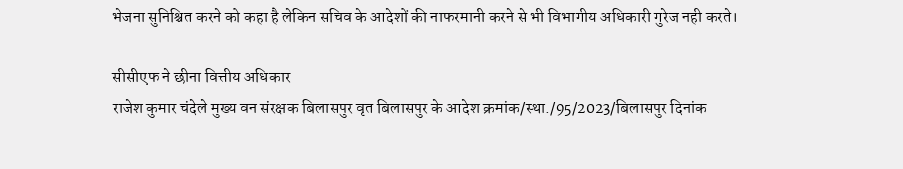भेजना सुनिश्चित करने को कहा है लेकिन सचिव के आदेशों की नाफरमानी करने से भी विभागीय अधिकारी गुरेज नही करते।

सीसीएफ ने छीना वित्तीय अधिकार
राजेश कुमार चंदेले मुख्य वन संरक्षक बिलासपुर वृत बिलासपुर के आदेश क्रमांक/स्था./95/2023/बिलासपुर दिनांक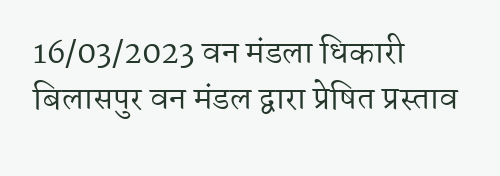16/03/2023 वन मंडला धिकारी बिलासपुर वन मंडल द्वारा प्रेषित प्रस्ताव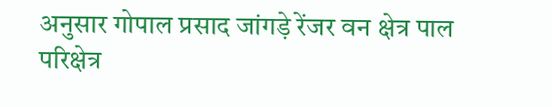अनुसार गोपाल प्रसाद जांगड़े रेंजर वन क्षेत्र पाल परिक्षेत्र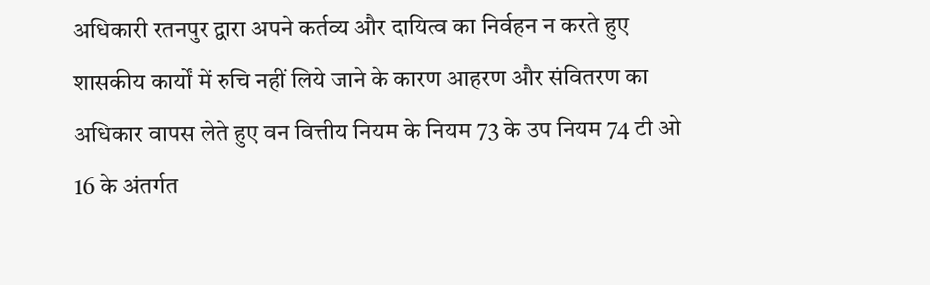अधिकारी रतनपुर द्वारा अपने कर्तव्य और दायित्व का निर्वहन न करते हुए शासकीय कार्यों में रुचि नहीं लिये जाने के कारण आहरण और संवितरण का अधिकार वापस लेते हुए वन वित्तीय नियम के नियम 73 के उप नियम 74 टी ओ 16 के अंतर्गत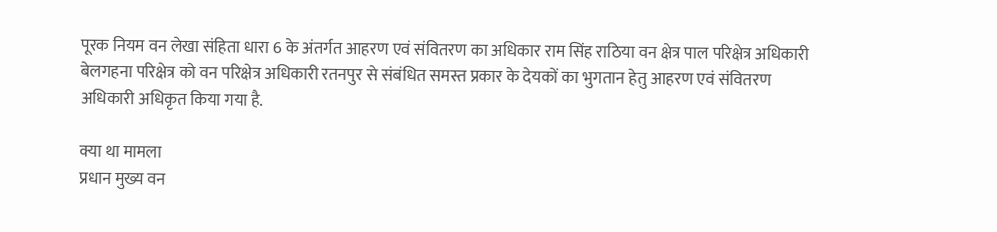पूरक नियम वन लेखा संहिता धारा 6 के अंतर्गत आहरण एवं संवितरण का अधिकार राम सिंह राठिया वन क्षेत्र पाल परिक्षेत्र अधिकारी बेलगहना परिक्षेत्र को वन परिक्षेत्र अधिकारी रतनपुर से संबंधित समस्त प्रकार के देयकों का भुगतान हेतु आहरण एवं संवितरण अधिकारी अधिकृत किया गया है.

क्या था मामला
प्रधान मुख्य वन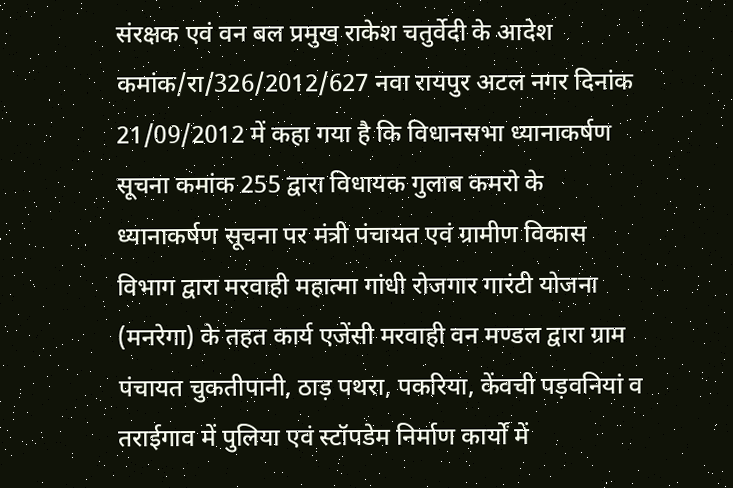संरक्षक एवं वन बल प्रमुख राकेश चतुर्वेदी के आदेश कमांक/रा/326/2012/627 नवा रायपुर अटल नगर दिनांक 21/09/2012 में कहा गया है कि विधानसभा ध्यानाकर्षण सूचना कमांक 255 द्वारा विधायक गुलाब कमरो के ध्यानाकर्षण सूचना पर मंत्री पंचायत एवं ग्रामीण विकास विभाग द्वारा मरवाही महात्मा गांधी रोजगार गारंटी योजना (मनरेगा) के तहत कार्य एजेंसी मरवाही वन मण्डल द्वारा ग्राम पंचायत चुकतीपानी, ठाड़ पथरा, पकरिया, केंवची पड़वनियां व तराईगाव में पुलिया एवं स्टॉपडेम निर्माण कार्यों में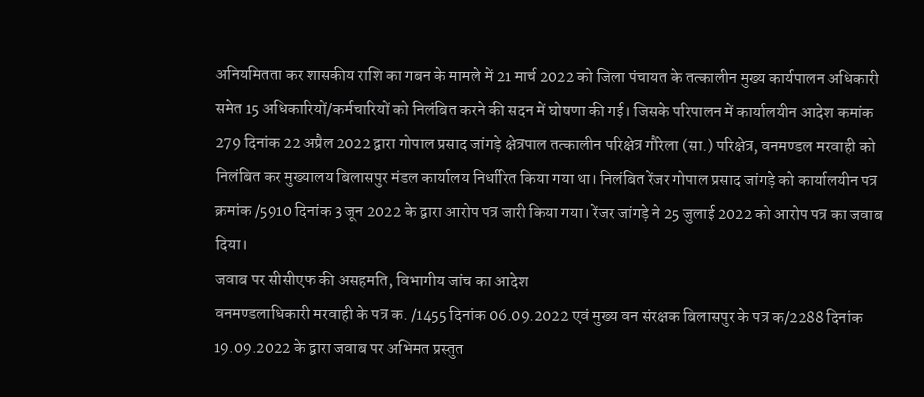अनियमितता कर शासकीय राशि का गबन के मामले में 21 मार्च 2022 को जिला पंचायत के तत्कालीन मुख्य कार्यपालन अधिकारी समेत 15 अधिकारियों/कर्मचारियों को निलंबित करने की सदन में घोषणा की गई। जिसके परिपालन में कार्यालयीन आदेश कमांक 279 दिनांक 22 अप्रैल 2022 द्वारा गोपाल प्रसाद जांगड़े क्षेत्रपाल तत्कालीन परिक्षेत्र गौरेला (सा.) परिक्षेत्र, वनमण्डल मरवाही को निलंबित कर मुख्यालय बिलासपुर मंडल कार्यालय निर्धारित किया गया था। निलंबित रेंजर गोपाल प्रसाद जांगड़े को कार्यालयीन पत्र क्रमांक /5910 दिनांक 3 जून 2022 के द्वारा आरोप पत्र जारी किया गया। रेंजर जांगड़े ने 25 जुलाई 2022 को आरोप पत्र का जवाब दिया।
जवाब पर सीसीएफ की असहमति, विभागीय जांच का आदेश
वनमण्डलाधिकारी मरवाही के पत्र क. /1455 दिनांक 06.09.2022 एवं मुख्य वन संरक्षक बिलासपुर के पत्र क/2288 दिनांक 19.09.2022 के द्वारा जवाब पर अभिमत प्रस्तुत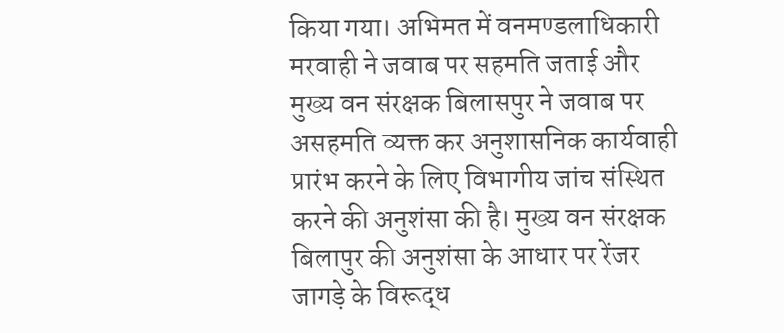किया गया। अभिमत में वनमण्डलाधिकारी मरवाही ने जवाब पर सहमति जताई और मुख्य वन संरक्षक बिलासपुर ने जवाब पर असहमति व्यक्त कर अनुशासनिक कार्यवाही प्रारंभ करने के लिए विभागीय जांच संस्थित करने की अनुशंसा की है। मुख्य वन संरक्षक बिलापुर की अनुशंसा के आधार पर रेंजर जागड़े के विरूद्ध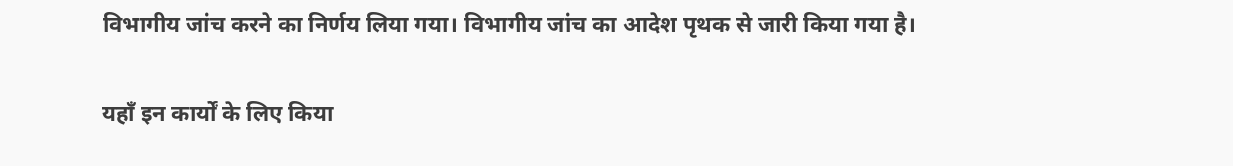विभागीय जांच करने का निर्णय लिया गया। विभागीय जांच का आदेश पृथक से जारी किया गया है।

यहाँ इन कार्यों के लिए किया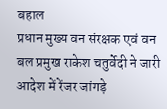बहाल
प्रधान मुख्य वन संरक्षक एवं वन बल प्रमुख राकेश चतुर्वेदी ने जारी आदेश में रेंजर जांगड़े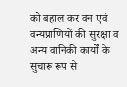को बहाल कर वन एवं वन्यप्राणियों की सुरक्षा व अन्य वानिकी कार्यों के सुचारू रूप से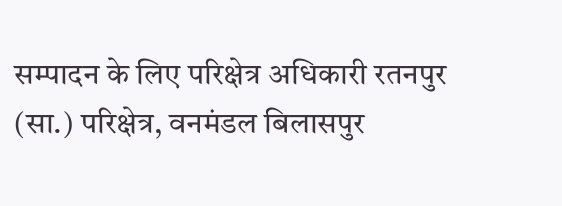सम्पादन के लिए परिक्षेत्र अधिकारी रतनपुर (सा.) परिक्षेत्र, वनमंडल बिलासपुर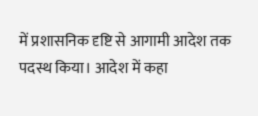में प्रशासनिक दृष्टि से आगामी आदेश तक पदस्थ किया। आदेश में कहा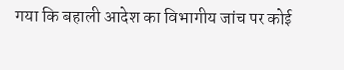गया कि बहाली आदेश का विभागीय जांच पर कोई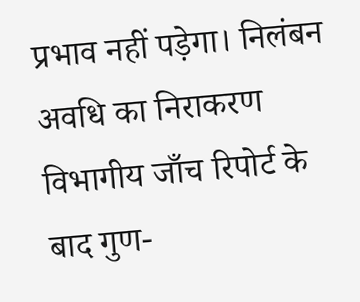प्रभाव नहीं पड़ेगा। निलंबन अवधि का निराकरण विभागीय जाँच रिपोर्ट के बाद गुण-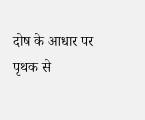दोष के आधार पर पृथक से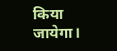किया जायेगा।